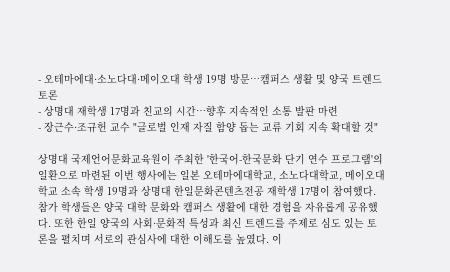- 오테마에대·소노다대·메이오대 학생 19명 방문…캠퍼스 생활 및 양국 트렌드 토론
- 상명대 재학생 17명과 친교의 시간…향후 지속적인 소통 발판 마련
- 장근수·조규헌 교수 "글로벌 인재 자질 함양 돕는 교류 기회 지속 확대할 것"

상명대 국제언어문화교육원이 주최한 '한국어-한국문화 단기 연수 프로그램'의 일환으로 마련된 이번 행사에는 일본 오테마에대학교, 소노다대학교, 메이오대학교 소속 학생 19명과 상명대 한일문화콘텐츠전공 재학생 17명이 참여했다.
참가 학생들은 양국 대학 문화와 캠퍼스 생활에 대한 경험을 자유롭게 공유했다. 또한 한일 양국의 사회·문화적 특성과 최신 트렌드를 주제로 심도 있는 토론을 펼치며 서로의 관심사에 대한 이해도를 높였다. 이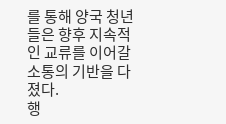를 통해 양국 청년들은 향후 지속적인 교류를 이어갈 소통의 기반을 다졌다.
행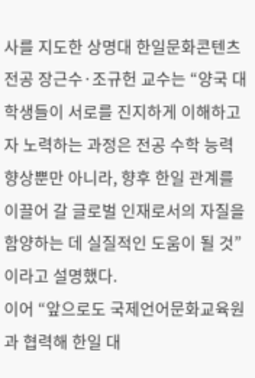사를 지도한 상명대 한일문화콘텐츠전공 장근수·조규헌 교수는 “양국 대학생들이 서로를 진지하게 이해하고자 노력하는 과정은 전공 수학 능력 향상뿐만 아니라, 향후 한일 관계를 이끌어 갈 글로벌 인재로서의 자질을 함양하는 데 실질적인 도움이 될 것”이라고 설명했다.
이어 “앞으로도 국제언어문화교육원과 협력해 한일 대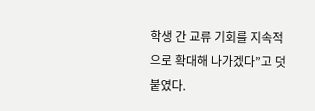학생 간 교류 기회를 지속적으로 확대해 나가겠다”고 덧붙였다.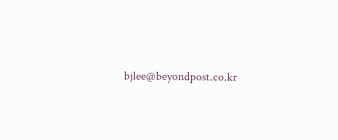bjlee@beyondpost.co.kr